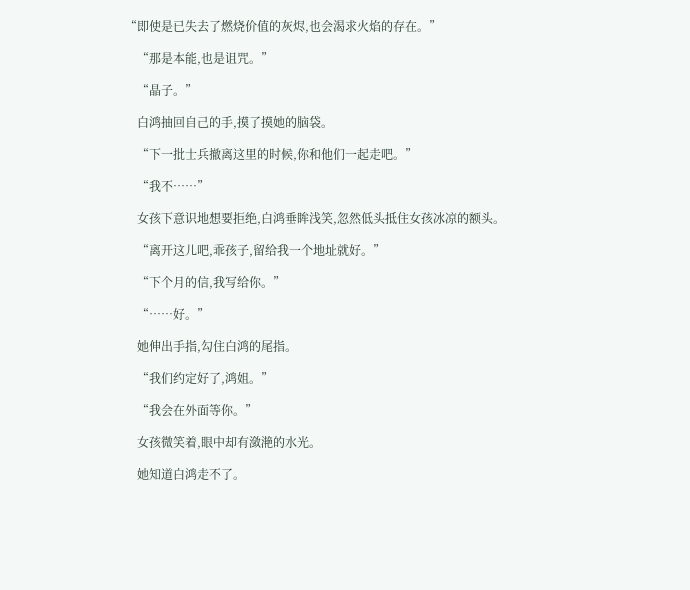“即使是已失去了燃烧价值的灰烬,也会渴求火焰的存在。”

    “那是本能,也是诅咒。”

    “晶子。”

    白鸿抽回自己的手,摸了摸她的脑袋。

    “下一批士兵撤离这里的时候,你和他们一起走吧。”

    “我不……”

    女孩下意识地想要拒绝,白鸿垂眸浅笑,忽然低头抵住女孩冰凉的额头。

    “离开这儿吧,乖孩子,留给我一个地址就好。”

    “下个月的信,我写给你。”

    “……好。”

    她伸出手指,勾住白鸿的尾指。

    “我们约定好了,鸿姐。”

    “我会在外面等你。”

    女孩微笑着,眼中却有潋滟的水光。

    她知道白鸿走不了。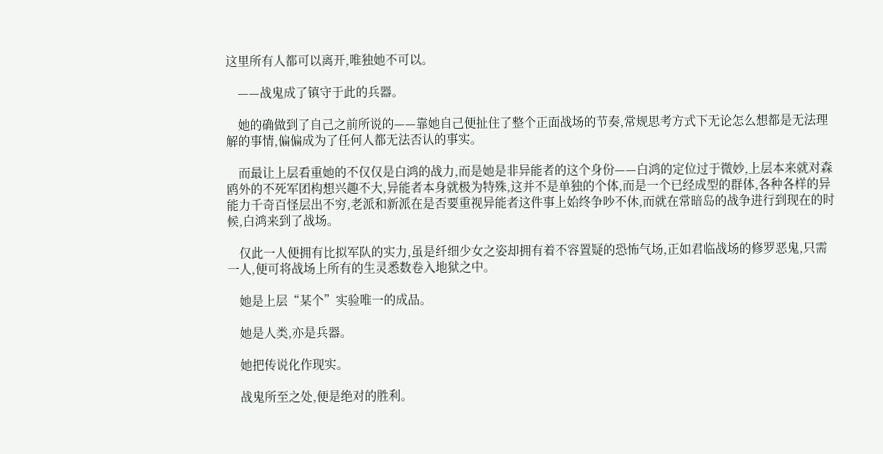这里所有人都可以离开,唯独她不可以。

    ——战鬼成了镇守于此的兵器。

    她的确做到了自己之前所说的——靠她自己便扯住了整个正面战场的节奏,常规思考方式下无论怎么想都是无法理解的事情,偏偏成为了任何人都无法否认的事实。

    而最让上层看重她的不仅仅是白鸿的战力,而是她是非异能者的这个身份——白鸿的定位过于微妙,上层本来就对森鸥外的不死军团构想兴趣不大,异能者本身就极为特殊,这并不是单独的个体,而是一个已经成型的群体,各种各样的异能力千奇百怪层出不穷,老派和新派在是否要重视异能者这件事上始终争吵不休,而就在常暗岛的战争进行到现在的时候,白鸿来到了战场。

    仅此一人便拥有比拟军队的实力,虽是纤细少女之姿却拥有着不容置疑的恐怖气场,正如君临战场的修罗恶鬼,只需一人,便可将战场上所有的生灵悉数卷入地狱之中。

    她是上层“某个”实验唯一的成品。

    她是人类,亦是兵器。

    她把传说化作现实。

    战鬼所至之处,便是绝对的胜利。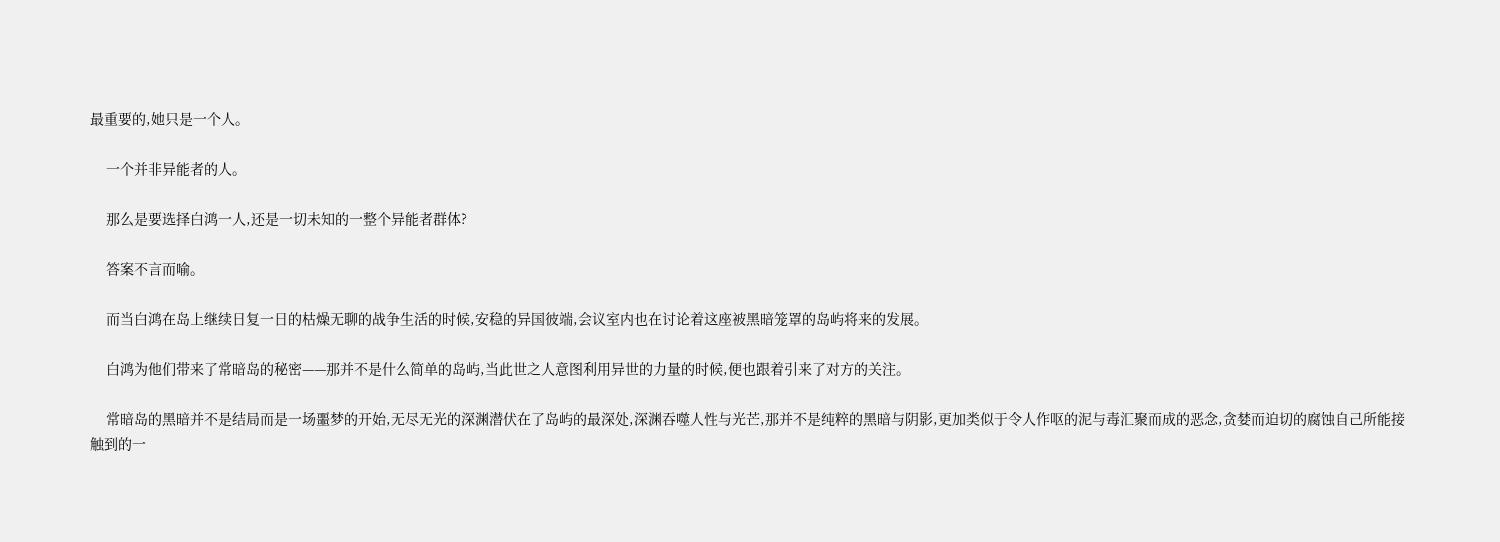最重要的,她只是一个人。

    一个并非异能者的人。

    那么是要选择白鸿一人,还是一切未知的一整个异能者群体?

    答案不言而喻。

    而当白鸿在岛上继续日复一日的枯燥无聊的战争生活的时候,安稳的异国彼端,会议室内也在讨论着这座被黑暗笼罩的岛屿将来的发展。

    白鸿为他们带来了常暗岛的秘密——那并不是什么简单的岛屿,当此世之人意图利用异世的力量的时候,便也跟着引来了对方的关注。

    常暗岛的黑暗并不是结局而是一场噩梦的开始,无尽无光的深渊潜伏在了岛屿的最深处,深渊吞噬人性与光芒,那并不是纯粹的黑暗与阴影,更加类似于令人作呕的泥与毒汇聚而成的恶念,贪婪而迫切的腐蚀自己所能接触到的一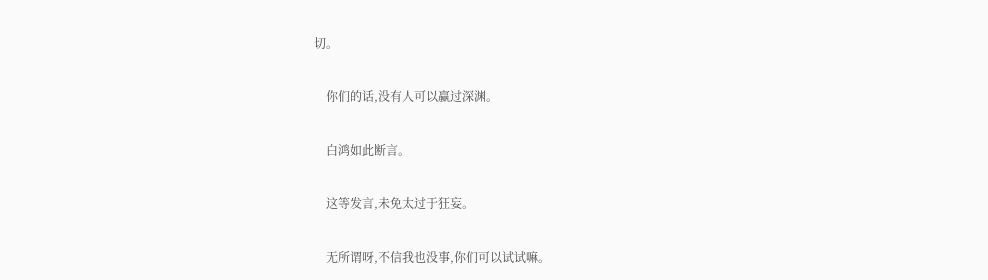切。

    你们的话,没有人可以赢过深渊。

    白鸿如此断言。

    这等发言,未免太过于狂妄。

    无所谓呀,不信我也没事,你们可以试试嘛。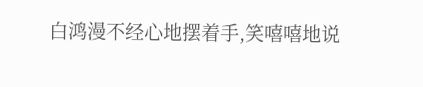白鸿漫不经心地摆着手,笑嘻嘻地说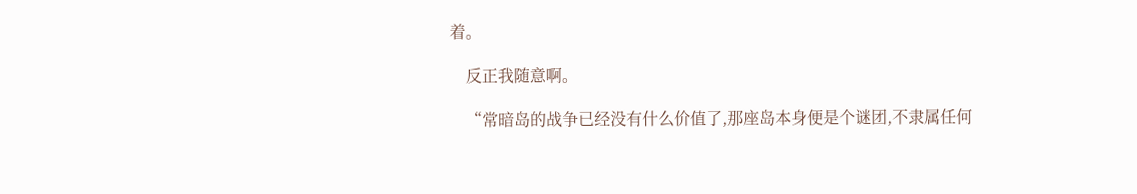着。

    反正我随意啊。

    “常暗岛的战争已经没有什么价值了,那座岛本身便是个谜团,不隶属任何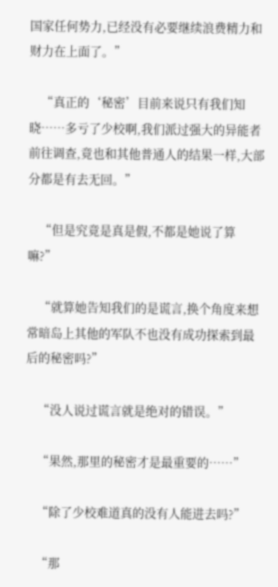国家任何势力,已经没有必要继续浪费精力和财力在上面了。”

    “真正的‘秘密’目前来说只有我们知晓……多亏了少校啊,我们派过强大的异能者前往调查,竟也和其他普通人的结果一样,大部分都是有去无回。”

    “但是究竟是真是假,不都是她说了算嘛?”

    “就算她告知我们的是谎言,换个角度来想常暗岛上其他的军队不也没有成功探索到最后的秘密吗?”

    “没人说过谎言就是绝对的错误。”

    “果然,那里的秘密才是最重要的……”

    “除了少校难道真的没有人能进去吗?”

    “那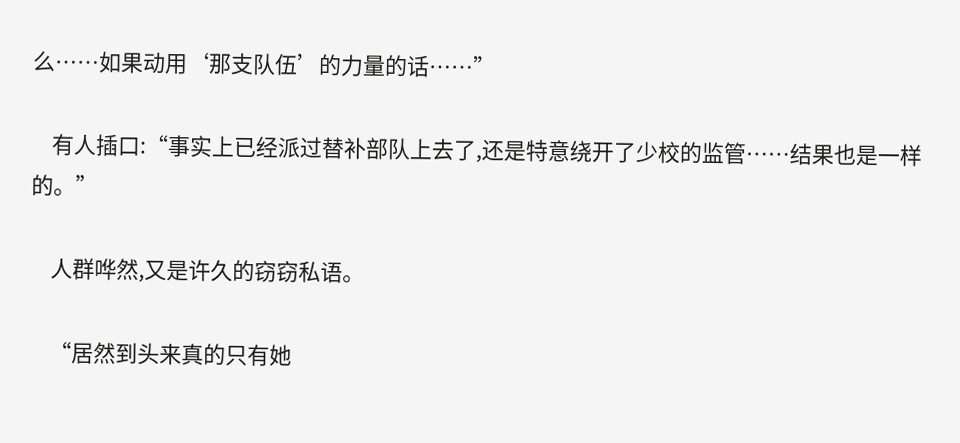么……如果动用‘那支队伍’的力量的话……”

    有人插口:“事实上已经派过替补部队上去了,还是特意绕开了少校的监管……结果也是一样的。”

    人群哗然,又是许久的窃窃私语。

    “居然到头来真的只有她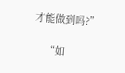才能做到吗?”

    “如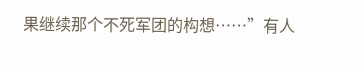果继续那个不死军团的构想……”有人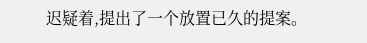迟疑着,提出了一个放置已久的提案。